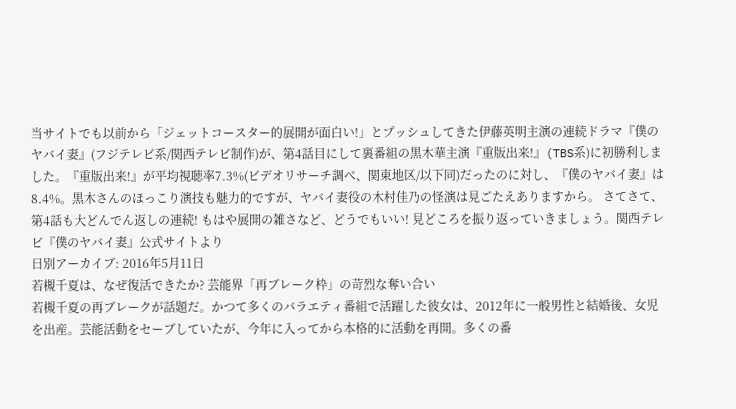当サイトでも以前から「ジェットコースター的展開が面白い!」とプッシュしてきた伊藤英明主演の連続ドラマ『僕のヤバイ妻』(フジテレビ系/関西テレビ制作)が、第4話目にして裏番組の黒木華主演『重版出来!』(TBS系)に初勝利しました。『重版出来!』が平均視聴率7.3%(ビデオリサーチ調べ、関東地区/以下同)だったのに対し、『僕のヤバイ妻』は8.4%。黒木さんのほっこり演技も魅力的ですが、ヤバイ妻役の木村佳乃の怪演は見ごたえありますから。 さてさて、第4話も大どんでん返しの連続! もはや展開の雑さなど、どうでもいい! 見どころを振り返っていきましょう。関西テレビ『僕のヤバイ妻』公式サイトより
日別アーカイブ: 2016年5月11日
若槻千夏は、なぜ復活できたか? 芸能界「再ブレーク枠」の苛烈な奪い合い
若槻千夏の再ブレークが話題だ。かつて多くのバラエティ番組で活躍した彼女は、2012年に一般男性と結婚後、女児を出産。芸能活動をセーブしていたが、今年に入ってから本格的に活動を再開。多くの番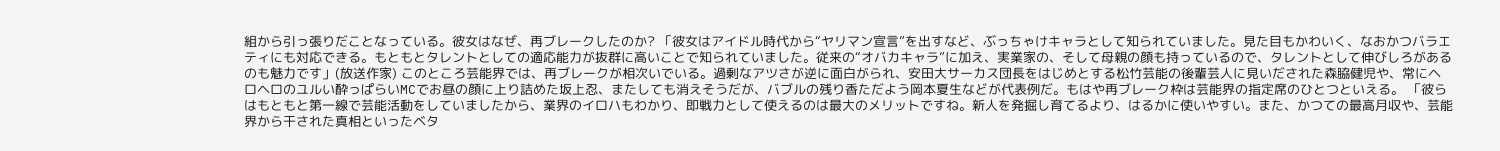組から引っ張りだことなっている。彼女はなぜ、再ブレークしたのか? 「彼女はアイドル時代から“ヤリマン宣言”を出すなど、ぶっちゃけキャラとして知られていました。見た目もかわいく、なおかつバラエティにも対応できる。もともとタレントとしての適応能力が抜群に高いことで知られていました。従来の“オバカキャラ”に加え、実業家の、そして母親の顔も持っているので、タレントとして伸びしろがあるのも魅力です」(放送作家) このところ芸能界では、再ブレークが相次いでいる。過剰なアツさが逆に面白がられ、安田大サーカス団長をはじめとする松竹芸能の後輩芸人に見いだされた森脇健児や、常にヘロヘロのユルい酔っぱらいMCでお昼の顔に上り詰めた坂上忍、またしても消えそうだが、バブルの残り香ただよう岡本夏生などが代表例だ。もはや再ブレーク枠は芸能界の指定席のひとつといえる。 「彼らはもともと第一線で芸能活動をしていましたから、業界のイロハもわかり、即戦力として使えるのは最大のメリットですね。新人を発掘し育てるより、はるかに使いやすい。また、かつての最高月収や、芸能界から干された真相といったベタ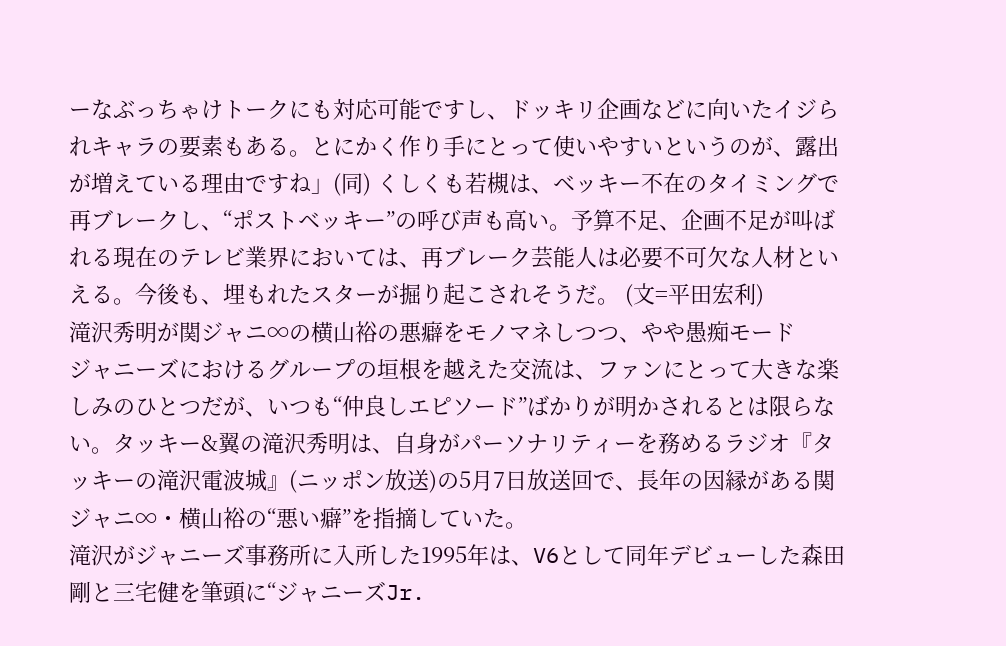ーなぶっちゃけトークにも対応可能ですし、ドッキリ企画などに向いたイジられキャラの要素もある。とにかく作り手にとって使いやすいというのが、露出が増えている理由ですね」(同) くしくも若槻は、ベッキー不在のタイミングで再ブレークし、“ポストベッキー”の呼び声も高い。予算不足、企画不足が叫ばれる現在のテレビ業界においては、再ブレーク芸能人は必要不可欠な人材といえる。今後も、埋もれたスターが掘り起こされそうだ。 (文=平田宏利)
滝沢秀明が関ジャニ∞の横山裕の悪癖をモノマネしつつ、やや愚痴モード
ジャニーズにおけるグループの垣根を越えた交流は、ファンにとって大きな楽しみのひとつだが、いつも“仲良しエピソード”ばかりが明かされるとは限らない。タッキー&翼の滝沢秀明は、自身がパーソナリティーを務めるラジオ『タッキーの滝沢電波城』(ニッポン放送)の5月7日放送回で、長年の因縁がある関ジャニ∞・横山裕の“悪い癖”を指摘していた。
滝沢がジャニーズ事務所に入所した1995年は、V6として同年デビューした森田剛と三宅健を筆頭に“ジャニーズJr.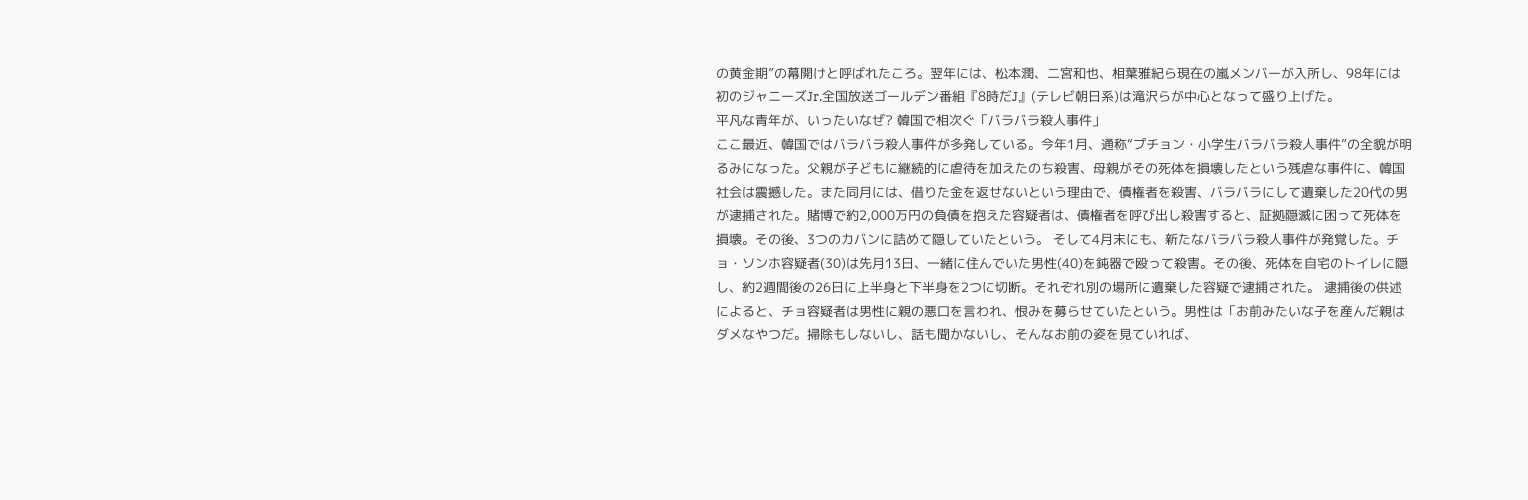の黄金期”の幕開けと呼ばれたころ。翌年には、松本潤、二宮和也、相葉雅紀ら現在の嵐メンバーが入所し、98年には初のジャニーズJr.全国放送ゴールデン番組『8時だJ』(テレビ朝日系)は滝沢らが中心となって盛り上げた。
平凡な青年が、いったいなぜ? 韓国で相次ぐ「バラバラ殺人事件」
ここ最近、韓国ではバラバラ殺人事件が多発している。今年1月、通称“プチョン・小学生バラバラ殺人事件”の全貌が明るみになった。父親が子どもに継続的に虐待を加えたのち殺害、母親がその死体を損壊したという残虐な事件に、韓国社会は震撼した。また同月には、借りた金を返せないという理由で、債権者を殺害、バラバラにして遺棄した20代の男が逮捕された。賭博で約2,000万円の負債を抱えた容疑者は、債権者を呼び出し殺害すると、証拠隠滅に困って死体を損壊。その後、3つのカバンに詰めて隠していたという。 そして4月末にも、新たなバラバラ殺人事件が発覚した。チョ・ソンホ容疑者(30)は先月13日、一緒に住んでいた男性(40)を鈍器で殴って殺害。その後、死体を自宅のトイレに隠し、約2週間後の26日に上半身と下半身を2つに切断。それぞれ別の場所に遺棄した容疑で逮捕された。 逮捕後の供述によると、チョ容疑者は男性に親の悪口を言われ、恨みを募らせていたという。男性は「お前みたいな子を産んだ親はダメなやつだ。掃除もしないし、話も聞かないし、そんなお前の姿を見ていれば、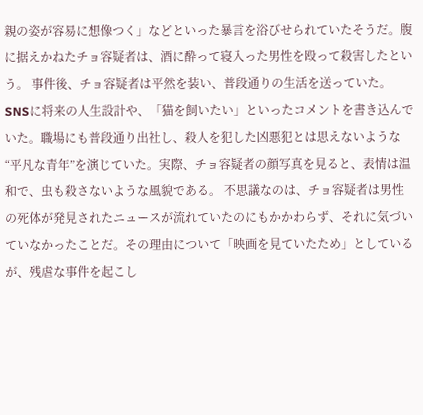親の姿が容易に想像つく」などといった暴言を浴びせられていたそうだ。腹に据えかねたチョ容疑者は、酒に酔って寝入った男性を殴って殺害したという。 事件後、チョ容疑者は平然を装い、普段通りの生活を送っていた。SNSに将来の人生設計や、「猫を飼いたい」といったコメントを書き込んでいた。職場にも普段通り出社し、殺人を犯した凶悪犯とは思えないような“平凡な青年”を演じていた。実際、チョ容疑者の顔写真を見ると、表情は温和で、虫も殺さないような風貌である。 不思議なのは、チョ容疑者は男性の死体が発見されたニュースが流れていたのにもかかわらず、それに気づいていなかったことだ。その理由について「映画を見ていたため」としているが、残虐な事件を起こし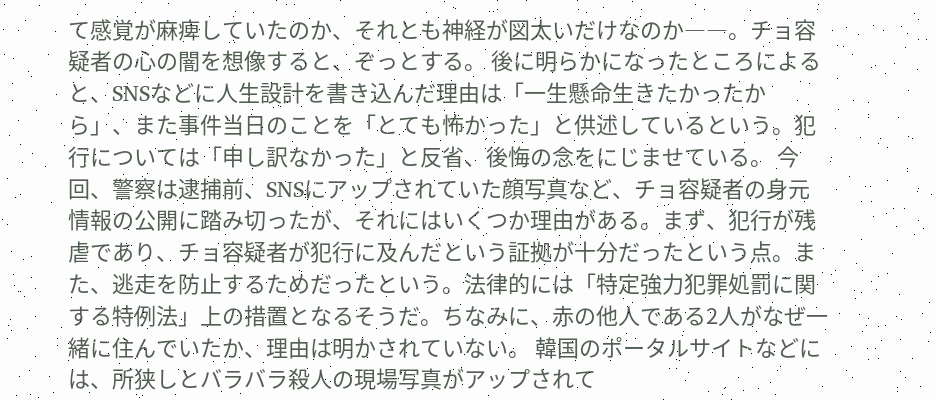て感覚が麻痺していたのか、それとも神経が図太いだけなのか――。チョ容疑者の心の闇を想像すると、ぞっとする。 後に明らかになったところによると、SNSなどに人生設計を書き込んだ理由は「一生懸命生きたかったから」、また事件当日のことを「とても怖かった」と供述しているという。犯行については「申し訳なかった」と反省、後悔の念をにじませている。 今回、警察は逮捕前、SNSにアップされていた顔写真など、チョ容疑者の身元情報の公開に踏み切ったが、それにはいくつか理由がある。まず、犯行が残虐であり、チョ容疑者が犯行に及んだという証拠が十分だったという点。また、逃走を防止するためだったという。法律的には「特定強力犯罪処罰に関する特例法」上の措置となるそうだ。ちなみに、赤の他人である2人がなぜ一緒に住んでいたか、理由は明かされていない。 韓国のポータルサイトなどには、所狭しとバラバラ殺人の現場写真がアップされて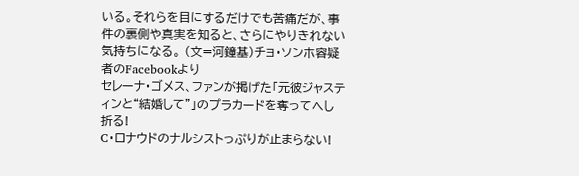いる。それらを目にするだけでも苦痛だが、事件の裏側や真実を知ると、さらにやりきれない気持ちになる。 (文=河鐘基)チョ・ソンホ容疑者のFacebookより
セレーナ・ゴメス、ファンが掲げた「元彼ジャスティンと“結婚して”」のプラカードを奪ってへし折る!
C・ロナウドのナルシストっぷりが止まらない!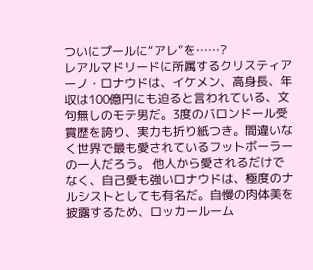ついにプールに“アレ”を……?
レアルマドリードに所属するクリスティアーノ・ロナウドは、イケメン、高身長、年収は100億円にも迫ると言われている、文句無しのモテ男だ。3度のバロンドール受賞歴を誇り、実力も折り紙つき。間違いなく世界で最も愛されているフットボーラーの一人だろう。 他人から愛されるだけでなく、自己愛も強いロナウドは、極度のナルシストとしても有名だ。自慢の肉体美を披露するため、ロッカールーム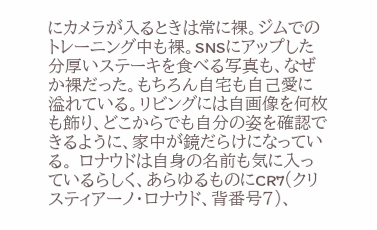にカメラが入るときは常に裸。ジムでのトレーニング中も裸。SNSにアップした分厚いステーキを食べる写真も、なぜか裸だった。もちろん自宅も自己愛に溢れている。リビングには自画像を何枚も飾り、どこからでも自分の姿を確認できるように、家中が鏡だらけになっている。 ロナウドは自身の名前も気に入っているらしく、あらゆるものにCR7(クリスティアーノ・ロナウド、背番号7)、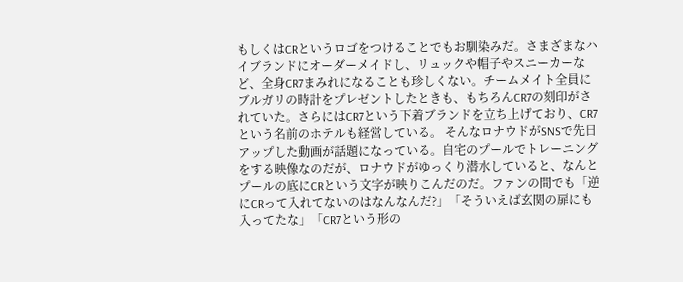もしくはCRというロゴをつけることでもお馴染みだ。さまざまなハイブランドにオーダーメイドし、リュックや帽子やスニーカーなど、全身CR7まみれになることも珍しくない。チームメイト全員にブルガリの時計をプレゼントしたときも、もちろんCR7の刻印がされていた。さらにはCR7という下着ブランドを立ち上げており、CR7という名前のホテルも経営している。 そんなロナウドがSNSで先日アップした動画が話題になっている。自宅のプールでトレーニングをする映像なのだが、ロナウドがゆっくり潜水していると、なんとプールの底にCRという文字が映りこんだのだ。ファンの間でも「逆にCRって入れてないのはなんなんだ?」「そういえば玄関の扉にも入ってたな」「CR7という形の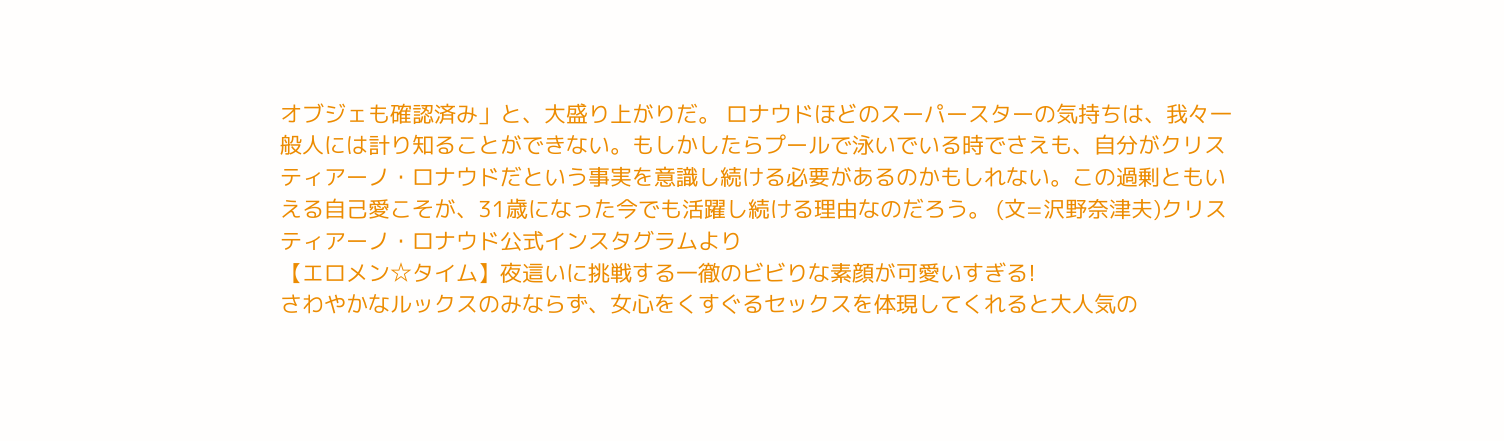オブジェも確認済み」と、大盛り上がりだ。 ロナウドほどのスーパースターの気持ちは、我々一般人には計り知ることができない。もしかしたらプールで泳いでいる時でさえも、自分がクリスティアーノ・ロナウドだという事実を意識し続ける必要があるのかもしれない。この過剰ともいえる自己愛こそが、31歳になった今でも活躍し続ける理由なのだろう。 (文=沢野奈津夫)クリスティアーノ・ロナウド公式インスタグラムより
【エロメン☆タイム】夜這いに挑戦する一徹のビビりな素顔が可愛いすぎる!
さわやかなルックスのみならず、女心をくすぐるセックスを体現してくれると大人気の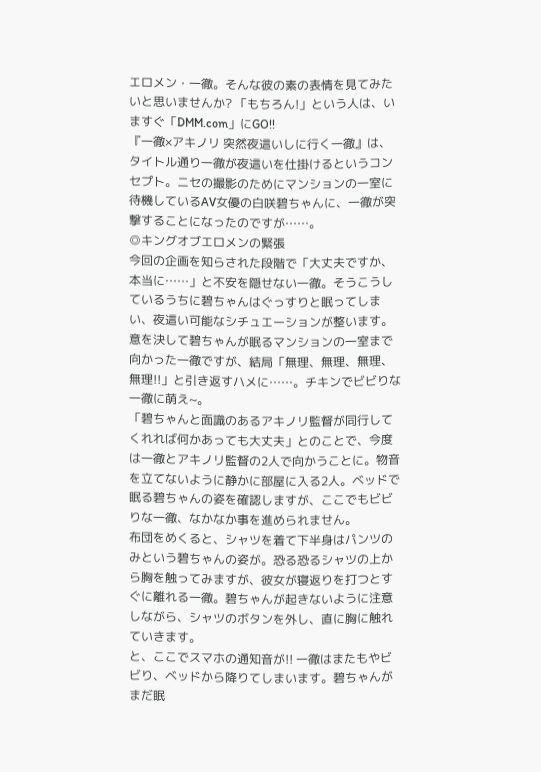エロメン・一徹。そんな彼の素の表情を見てみたいと思いませんか? 「もちろん!」という人は、いますぐ「DMM.com」にGO!!
『一徹×アキノリ 突然夜這いしに行く一徹』は、タイトル通り一徹が夜這いを仕掛けるというコンセプト。ニセの撮影のためにマンションの一室に待機しているAV女優の白咲碧ちゃんに、一徹が突撃することになったのですが……。
◎キングオブエロメンの緊張
今回の企画を知らされた段階で「大丈夫ですか、本当に……」と不安を隠せない一徹。そうこうしているうちに碧ちゃんはぐっすりと眠ってしまい、夜這い可能なシチュエーションが整います。意を決して碧ちゃんが眠るマンションの一室まで向かった一徹ですが、結局「無理、無理、無理、無理!!」と引き返すハメに……。チキンでビビりな一徹に萌え~。
「碧ちゃんと面識のあるアキノリ監督が同行してくれれば何かあっても大丈夫」とのことで、今度は一徹とアキノリ監督の2人で向かうことに。物音を立てないように静かに部屋に入る2人。ベッドで眠る碧ちゃんの姿を確認しますが、ここでもビビりな一徹、なかなか事を進められません。
布団をめくると、シャツを着て下半身はパンツのみという碧ちゃんの姿が。恐る恐るシャツの上から胸を触ってみますが、彼女が寝返りを打つとすぐに離れる一徹。碧ちゃんが起きないように注意しながら、シャツのボタンを外し、直に胸に触れていきます。
と、ここでスマホの通知音が!! 一徹はまたもやビビり、ベッドから降りてしまいます。碧ちゃんがまだ眠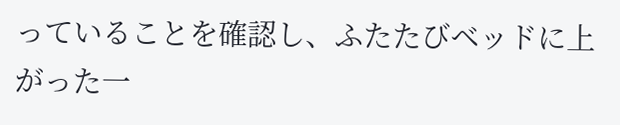っていることを確認し、ふたたびベッドに上がった一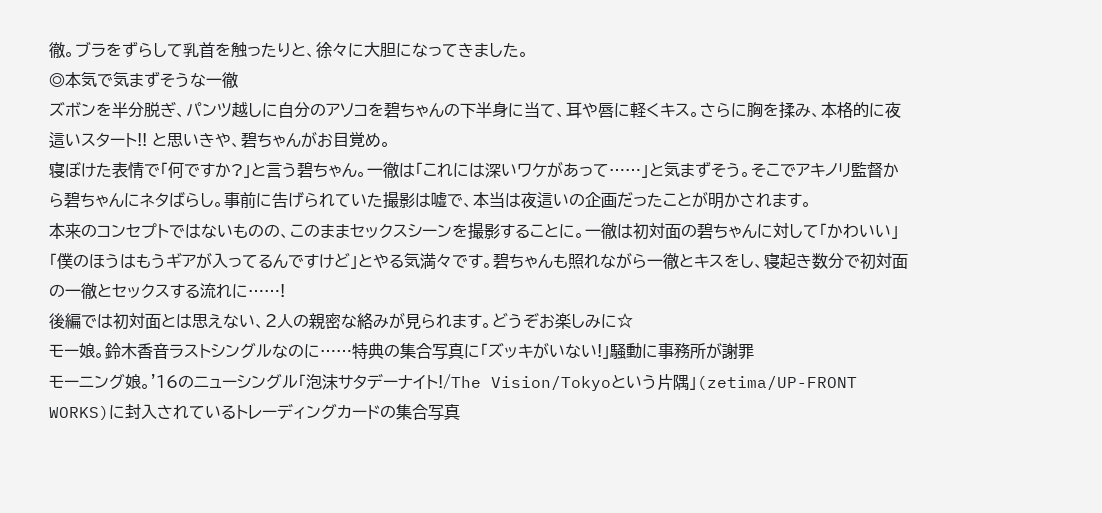徹。ブラをずらして乳首を触ったりと、徐々に大胆になってきました。
◎本気で気まずそうな一徹
ズボンを半分脱ぎ、パンツ越しに自分のアソコを碧ちゃんの下半身に当て、耳や唇に軽くキス。さらに胸を揉み、本格的に夜這いスタート!! と思いきや、碧ちゃんがお目覚め。
寝ぼけた表情で「何ですか?」と言う碧ちゃん。一徹は「これには深いワケがあって……」と気まずそう。そこでアキノリ監督から碧ちゃんにネタばらし。事前に告げられていた撮影は嘘で、本当は夜這いの企画だったことが明かされます。
本来のコンセプトではないものの、このままセックスシーンを撮影することに。一徹は初対面の碧ちゃんに対して「かわいい」「僕のほうはもうギアが入ってるんですけど」とやる気満々です。碧ちゃんも照れながら一徹とキスをし、寝起き数分で初対面の一徹とセックスする流れに……!
後編では初対面とは思えない、2人の親密な絡みが見られます。どうぞお楽しみに☆
モー娘。鈴木香音ラストシングルなのに……特典の集合写真に「ズッキがいない!」騒動に事務所が謝罪
モーニング娘。'16のニューシングル「泡沫サタデーナイト!/The Vision/Tokyoという片隅」(zetima/UP-FRONT WORKS)に封入されているトレーディングカードの集合写真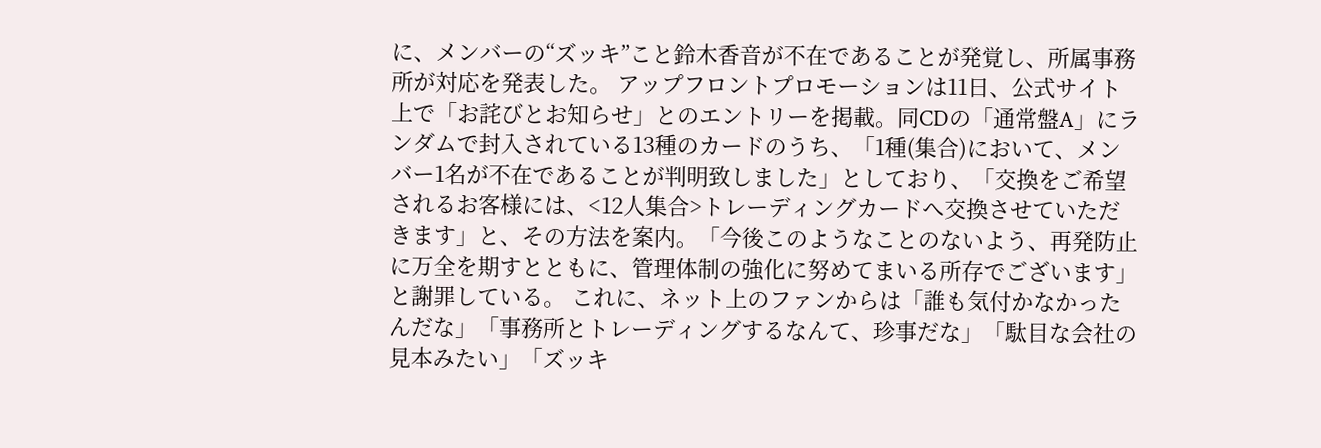に、メンバーの“ズッキ”こと鈴木香音が不在であることが発覚し、所属事務所が対応を発表した。 アップフロントプロモーションは11日、公式サイト上で「お詫びとお知らせ」とのエントリーを掲載。同CDの「通常盤A」にランダムで封入されている13種のカードのうち、「1種(集合)において、メンバー1名が不在であることが判明致しました」としており、「交換をご希望されるお客様には、<12人集合>トレーディングカードへ交換させていただきます」と、その方法を案内。「今後このようなことのないよう、再発防止に万全を期すとともに、管理体制の強化に努めてまいる所存でございます」と謝罪している。 これに、ネット上のファンからは「誰も気付かなかったんだな」「事務所とトレーディングするなんて、珍事だな」「駄目な会社の見本みたい」「ズッキ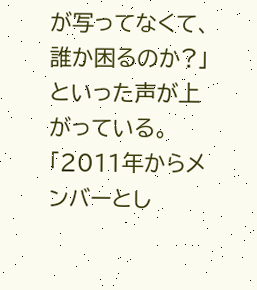が写ってなくて、誰か困るのか?」といった声が上がっている。 「2011年からメンバーとし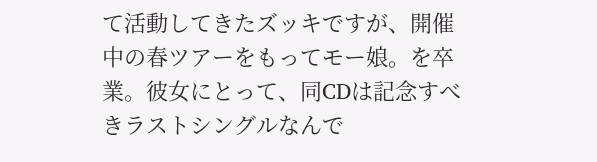て活動してきたズッキですが、開催中の春ツアーをもってモー娘。を卒業。彼女にとって、同CDは記念すべきラストシングルなんで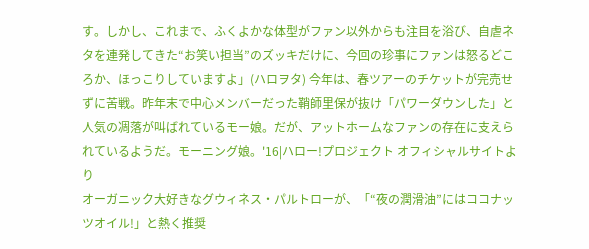す。しかし、これまで、ふくよかな体型がファン以外からも注目を浴び、自虐ネタを連発してきた“お笑い担当”のズッキだけに、今回の珍事にファンは怒るどころか、ほっこりしていますよ」(ハロヲタ) 今年は、春ツアーのチケットが完売せずに苦戦。昨年末で中心メンバーだった鞘師里保が抜け「パワーダウンした」と人気の凋落が叫ばれているモー娘。だが、アットホームなファンの存在に支えられているようだ。モーニング娘。'16|ハロー!プロジェクト オフィシャルサイトより
オーガニック大好きなグウィネス・パルトローが、「“夜の潤滑油”にはココナッツオイル!」と熱く推奨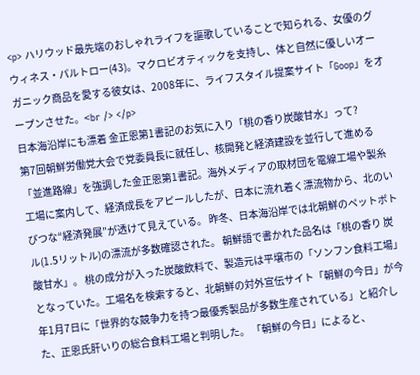<p> ハリウッド最先端のおしゃれライフを謳歌していることで知られる、女優のグウィネス・パルトロー(43)。マクロビオティックを支持し、体と自然に優しいオーガニック商品を愛する彼女は、2008年に、ライフスタイル提案サイト「Goop」をオープンさせた。<br /> </p>
日本海沿岸にも漂着 金正恩第1書記のお気に入り「桃の香り炭酸甘水」って?
第7回朝鮮労働党大会で党委員長に就任し、核開発と経済建設を並行して進める「並進路線」を強調した金正恩第1書記。海外メディアの取材団を電線工場や製糸工場に案内して、経済成長をアピールしたが、日本に流れ着く漂流物から、北のいびつな“経済発展”が透けて見えている。 昨冬、日本海沿岸では北朝鮮のペットボトル(1.5リットル)の漂流が多数確認された。 朝鮮語で書かれた品名は「桃の香り 炭酸甘水」。 桃の成分が入った炭酸飲料で、製造元は平壌市の「ソンフン食料工場」となっていた。工場名を検索すると、北朝鮮の対外宣伝サイト「朝鮮の今日」が今年1月7日に「世界的な競争力を持つ最優秀製品が多数生産されている」と紹介した、正恩氏肝いりの総合食料工場と判明した。 「朝鮮の今日」によると、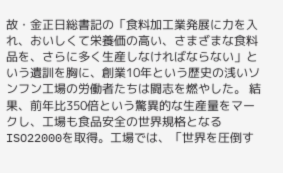故・金正日総書記の「食料加工業発展に力を入れ、おいしくて栄養価の高い、さまざまな食料品を、さらに多く生産しなければならない」という遺訓を胸に、創業10年という歴史の浅いソンフン工場の労働者たちは闘志を燃やした。 結果、前年比350倍という驚異的な生産量をマークし、工場も食品安全の世界規格となるISO22000を取得。工場では、「世界を圧倒す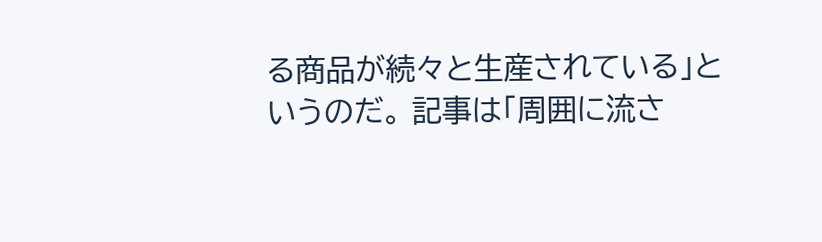る商品が続々と生産されている」というのだ。 記事は「周囲に流さ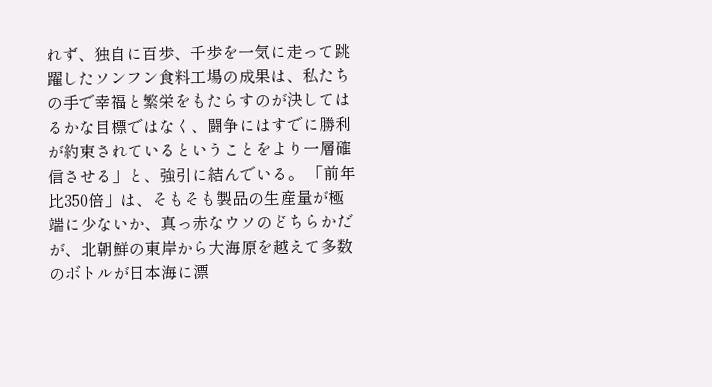れず、独自に百歩、千歩を一気に走って跳躍したソンフン食料工場の成果は、私たちの手で幸福と繁栄をもたらすのが決してはるかな目標ではなく、闘争にはすでに勝利が約束されているということをより一層確信させる」と、強引に結んでいる。 「前年比350倍」は、そもそも製品の生産量が極端に少ないか、真っ赤なウソのどちらかだが、北朝鮮の東岸から大海原を越えて多数のボトルが日本海に漂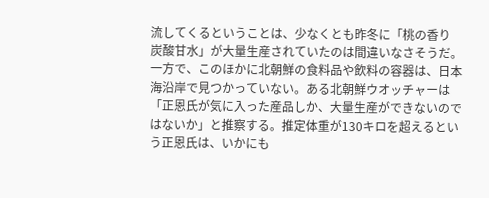流してくるということは、少なくとも昨冬に「桃の香り 炭酸甘水」が大量生産されていたのは間違いなさそうだ。 一方で、このほかに北朝鮮の食料品や飲料の容器は、日本海沿岸で見つかっていない。ある北朝鮮ウオッチャーは「正恩氏が気に入った産品しか、大量生産ができないのではないか」と推察する。推定体重が130キロを超えるという正恩氏は、いかにも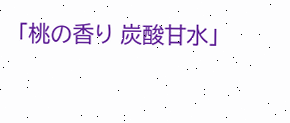「桃の香り 炭酸甘水」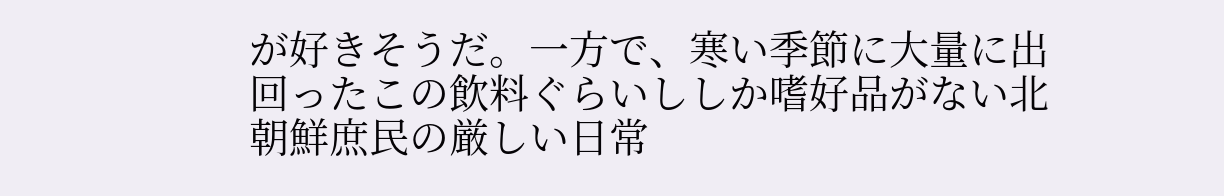が好きそうだ。一方で、寒い季節に大量に出回ったこの飲料ぐらいししか嗜好品がない北朝鮮庶民の厳しい日常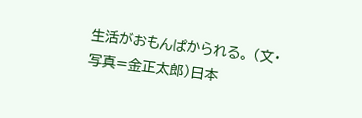生活がおもんぱかられる。 (文・写真=金正太郎)日本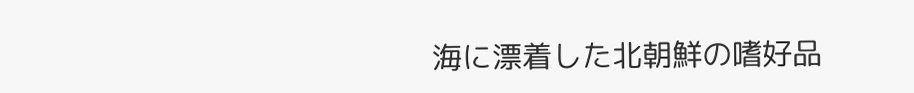海に漂着した北朝鮮の嗜好品